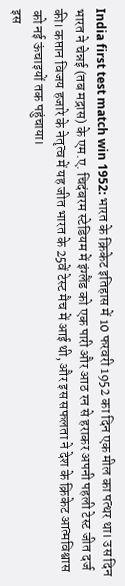India first test match win 1952: भारत के क्रिकेट इतिहास में 10 फरवरी 1952 का दिन एक मील का पत्थर था। उस दिन भारत ने चेन्नई (तब मद्रास) के एम.ए. चिदंबरम स्टेडियम में इंग्लैंड को एक पारी और आठ रन से हराकर अपनी पहली टेस्ट जीत दर्ज की। कप्तान विजय हजारे के नेतृत्व में यह जीत भारत के 25वें टेस्ट मैच में आई थी, और इस सफलता ने देश के क्रिकेट आत्मविश्वास को नई ऊंचाइयों तक पहुंचाया।
इस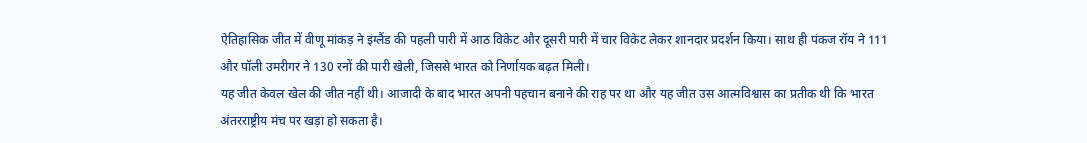ऐतिहासिक जीत में वीणू मांकड़ ने इंग्लैंड की पहली पारी में आठ विकेट और दूसरी पारी में चार विकेट लेकर शानदार प्रदर्शन किया। साथ ही पंकज रॉय ने 111 और पॉली उमरीगर ने 130 रनों की पारी खेली, जिससे भारत को निर्णायक बढ़त मिली।
यह जीत केवल खेल की जीत नहीं थी। आजादी के बाद भारत अपनी पहचान बनाने की राह पर था और यह जीत उस आत्मविश्वास का प्रतीक थी कि भारत अंतरराष्ट्रीय मंच पर खड़ा हो सकता है।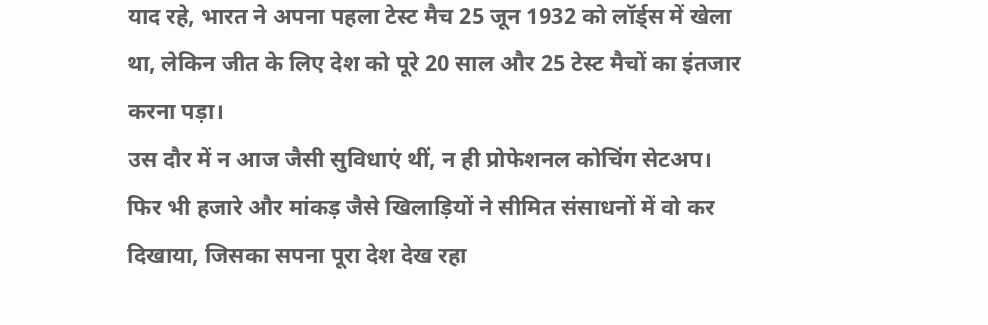याद रहे, भारत ने अपना पहला टेस्ट मैच 25 जून 1932 को लॉर्ड्स में खेला था, लेकिन जीत के लिए देश को पूरे 20 साल और 25 टेस्ट मैचों का इंतजार करना पड़ा।
उस दौर में न आज जैसी सुविधाएं थीं, न ही प्रोफेशनल कोचिंग सेटअप। फिर भी हजारे और मांकड़ जैसे खिलाड़ियों ने सीमित संसाधनों में वो कर दिखाया, जिसका सपना पूरा देश देख रहा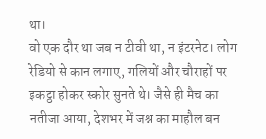था।
वो एक दौर था जब न टीवी था, न इंटरनेट। लोग रेडियो से कान लगाए, गलियों और चौराहों पर इकट्ठा होकर स्कोर सुनते थे। जैसे ही मैच का नतीजा आया, देशभर में जश्न का माहौल बन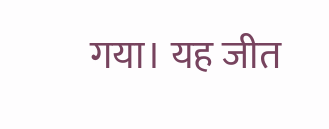गया। यह जीत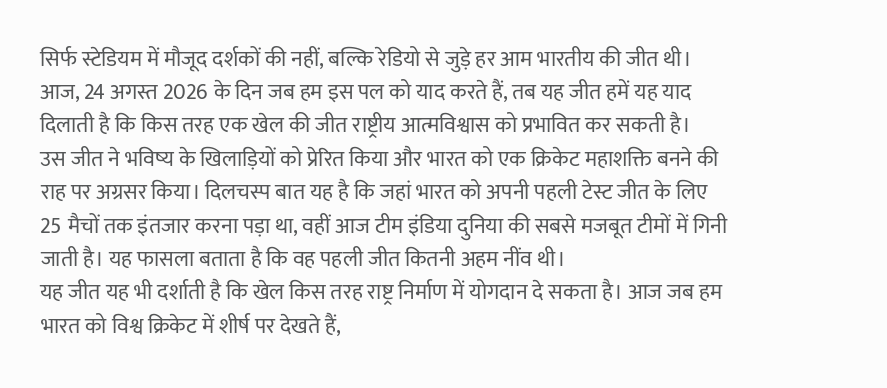सिर्फ स्टेडियम में मौजूद दर्शकों की नहीं, बल्कि रेडियो से जुड़े हर आम भारतीय की जीत थी।
आज, 24 अगस्त 2026 के दिन जब हम इस पल को याद करते हैं, तब यह जीत हमें यह याद दिलाती है कि किस तरह एक खेल की जीत राष्ट्रीय आत्मविश्वास को प्रभावित कर सकती है।
उस जीत ने भविष्य के खिलाड़ियों को प्रेरित किया और भारत को एक क्रिकेट महाशक्ति बनने की राह पर अग्रसर किया। दिलचस्प बात यह है कि जहां भारत को अपनी पहली टेस्ट जीत के लिए 25 मैचों तक इंतजार करना पड़ा था, वहीं आज टीम इंडिया दुनिया की सबसे मजबूत टीमों में गिनी जाती है। यह फासला बताता है कि वह पहली जीत कितनी अहम नींव थी।
यह जीत यह भी दर्शाती है कि खेल किस तरह राष्ट्र निर्माण में योगदान दे सकता है। आज जब हम भारत को विश्व क्रिकेट में शीर्ष पर देखते हैं,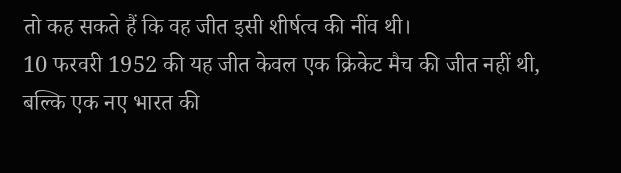तो कह सकते हैं कि वह जीत इसी शीर्षत्व की नींव थी।
10 फरवरी 1952 की यह जीत केवल एक क्रिकेट मैच की जीत नहीं थी, बल्कि एक नए भारत की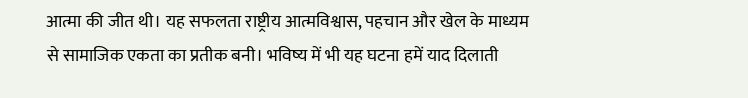आत्मा की जीत थी। यह सफलता राष्ट्रीय आत्मविश्वास, पहचान और खेल के माध्यम से सामाजिक एकता का प्रतीक बनी। भविष्य में भी यह घटना हमें याद दिलाती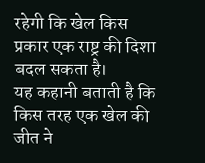रहेगी कि खेल किस प्रकार एक राष्ट्र की दिशा बदल सकता है।
यह कहानी बताती है कि किस तरह एक खेल की जीत ने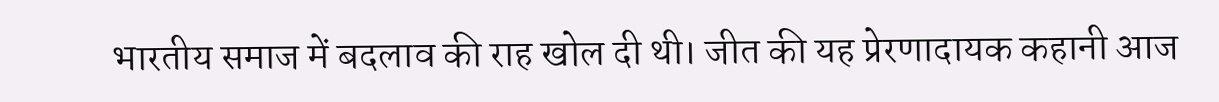भारतीय समाज में बदलाव की राह खोल दी थी। जीत की यह प्रेरणादायक कहानी आज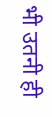भी उतनी ही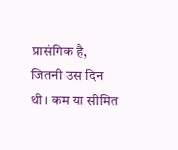प्रासंगिक है, जितनी उस दिन थी। कम या सीमित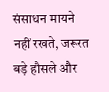संसाधन मायने नहीं रखते, जरूरत बड़े हौसले और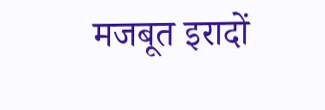मजबूत इरादों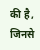की है, जिनसे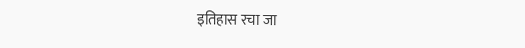इतिहास रचा जा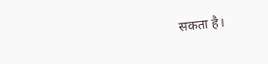सकता है।